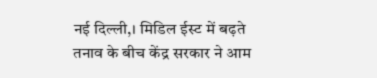नई दिल्ली,। मिडिल ईस्ट में बढ़ते तनाव के बीच केंद्र सरकार ने आम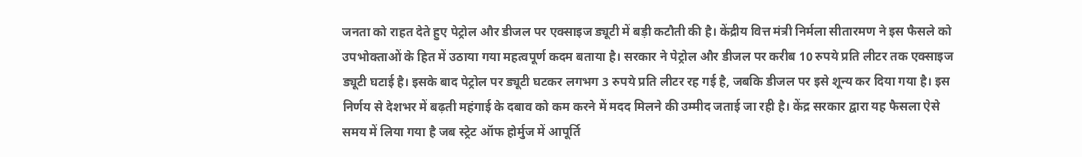जनता को राहत देते हुए पेट्रोल और डीजल पर एक्साइज ड्यूटी में बड़ी कटौती की है। केंद्रीय वित्त मंत्री निर्मला सीतारमण ने इस फैसले को उपभोक्ताओं के हित में उठाया गया महत्वपूर्ण कदम बताया है। सरकार ने पेट्रोल और डीजल पर करीब 10 रुपये प्रति लीटर तक एक्साइज ड्यूटी घटाई है। इसके बाद पेट्रोल पर ड्यूटी घटकर लगभग 3 रुपये प्रति लीटर रह गई है, जबकि डीजल पर इसे शून्य कर दिया गया है। इस निर्णय से देशभर में बढ़ती महंगाई के दबाव को कम करने में मदद मिलने की उम्मीद जताई जा रही है। केंद्र सरकार द्वारा यह फैसला ऐसे समय में लिया गया है जब स्ट्रेट ऑफ होर्मुज में आपूर्ति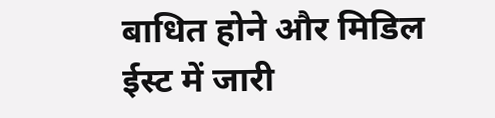बाधित होने और मिडिल ईस्ट में जारी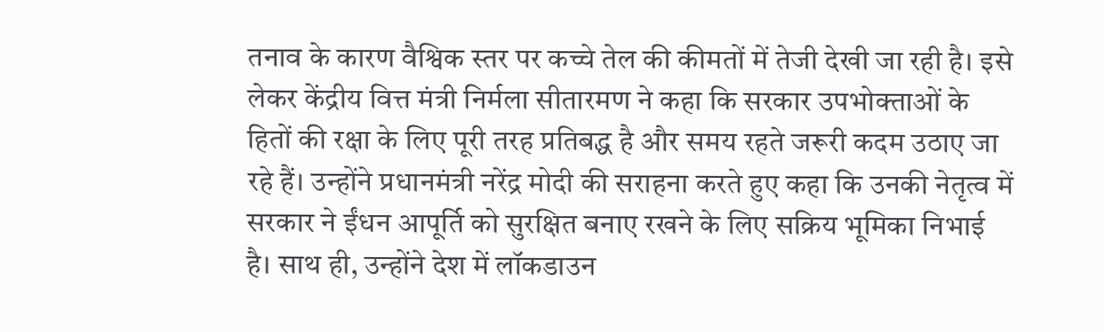तनाव के कारण वैश्विक स्तर पर कच्चे तेल की कीमतों में तेजी देखी जा रही है। इसे लेकर केंद्रीय वित्त मंत्री निर्मला सीतारमण ने कहा कि सरकार उपभोक्ताओं के हितों की रक्षा के लिए पूरी तरह प्रतिबद्ध है और समय रहते जरूरी कदम उठाए जा रहे हैं। उन्होंने प्रधानमंत्री नरेंद्र मोदी की सराहना करते हुए कहा कि उनकी नेतृत्व में सरकार ने ईंधन आपूर्ति को सुरक्षित बनाए रखने के लिए सक्रिय भूमिका निभाई है। साथ ही, उन्होंने देश में लॉकडाउन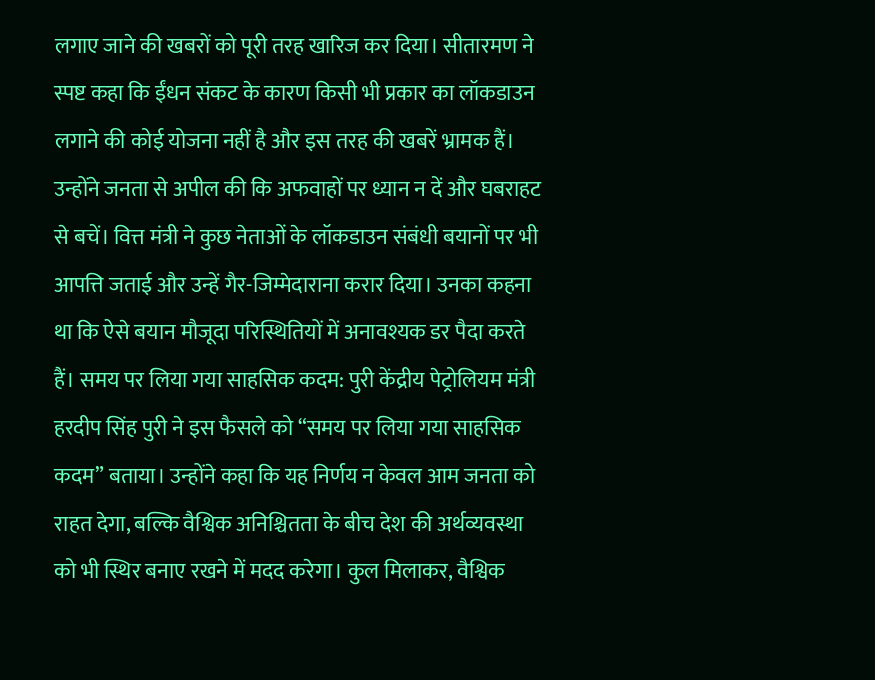लगाए जाने की खबरों को पूरी तरह खारिज कर दिया। सीतारमण ने स्पष्ट कहा कि ईंधन संकट के कारण किसी भी प्रकार का लॉकडाउन लगाने की कोई योजना नहीं है और इस तरह की खबरें भ्रामक हैं। उन्होंने जनता से अपील की कि अफवाहों पर ध्यान न दें और घबराहट से बचें। वित्त मंत्री ने कुछ नेताओं के लॉकडाउन संबंधी बयानों पर भी आपत्ति जताई और उन्हें गैर-जिम्मेदाराना करार दिया। उनका कहना था कि ऐसे बयान मौजूदा परिस्थितियों में अनावश्यक डर पैदा करते हैं। समय पर लिया गया साहसिक कदम: पुरी केंद्रीय पेट्रोलियम मंत्री हरदीप सिंह पुरी ने इस फैसले को “समय पर लिया गया साहसिक कदम” बताया। उन्होंने कहा कि यह निर्णय न केवल आम जनता को राहत देगा, बल्कि वैश्विक अनिश्चितता के बीच देश की अर्थव्यवस्था को भी स्थिर बनाए रखने में मदद करेगा। कुल मिलाकर, वैश्विक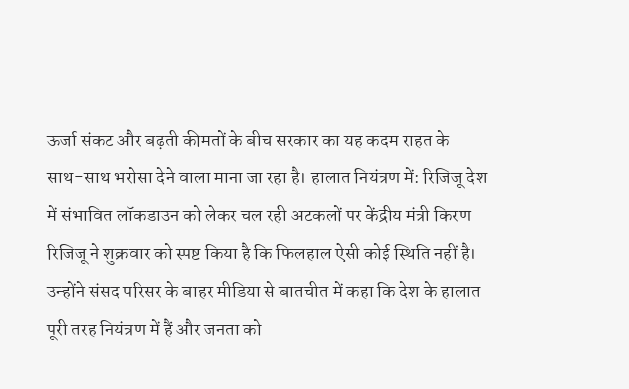ऊर्जा संकट और बढ़ती कीमतों के बीच सरकार का यह कदम राहत के साथ-साथ भरोसा देने वाला माना जा रहा है। हालात नियंत्रण में: रिजिजू देश में संभावित लॉकडाउन को लेकर चल रही अटकलों पर केंद्रीय मंत्री किरण रिजिजू ने शुक्रवार को स्पष्ट किया है कि फिलहाल ऐसी कोई स्थिति नहीं है। उन्होंने संसद परिसर के बाहर मीडिया से बातचीत में कहा कि देश के हालात पूरी तरह नियंत्रण में हैं और जनता को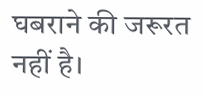घबराने की जरूरत नहीं है।